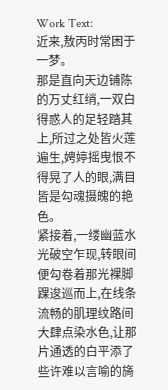Work Text:
近来,敖丙时常困于一梦。
那是直向天边铺陈的万丈红绡,一双白得惑人的足轻踏其上,所过之处皆火莲遍生,娉婷摇曳恨不得晃了人的眼,满目皆是勾魂摄魄的艳色。
紧接着,一缕幽蓝水光破空乍现,转眼间便勾卷着那光裸脚踝逡巡而上,在线条流畅的肌理纹路间大肆点染水色,让那片通透的白平添了些许难以言喻的旖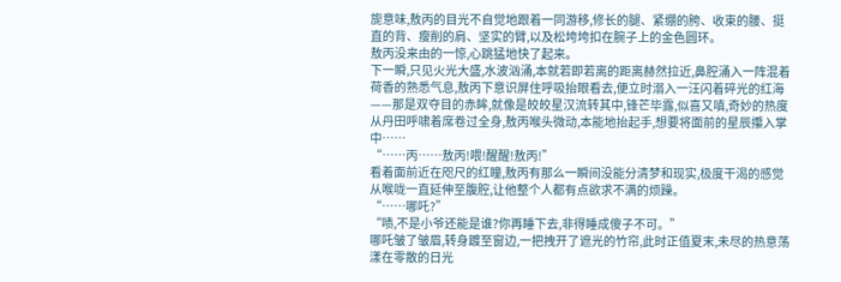旎意味,敖丙的目光不自觉地跟着一同游移,修长的腿、紧绷的胯、收束的腰、挺直的背、瘦削的肩、坚实的臂,以及松垮垮扣在腕子上的金色圆环。
敖丙没来由的一惊,心跳猛地快了起来。
下一瞬,只见火光大盛,水波汹涌,本就若即若离的距离赫然拉近,鼻腔涌入一阵混着荷香的熟悉气息,敖丙下意识屏住呼吸抬眼看去,便立时溺入一汪闪着碎光的红海——那是双夺目的赤眸,就像是皎皎星汉流转其中,锋芒毕露,似喜又嗔,奇妙的热度从丹田呼啸着席卷过全身,敖丙喉头微动,本能地抬起手,想要将面前的星辰攥入掌中……
“……丙……敖丙!喂!醒醒!敖丙!”
看着面前近在咫尺的红瞳,敖丙有那么一瞬间没能分清梦和现实,极度干渴的感觉从喉咙一直延伸至腹腔,让他整个人都有点欲求不满的烦躁。
“……哪吒?”
“啧,不是小爷还能是谁?你再睡下去,非得睡成傻子不可。”
哪吒皱了皱眉,转身踱至窗边,一把拽开了遮光的竹帘,此时正值夏末,未尽的热意荡漾在零散的日光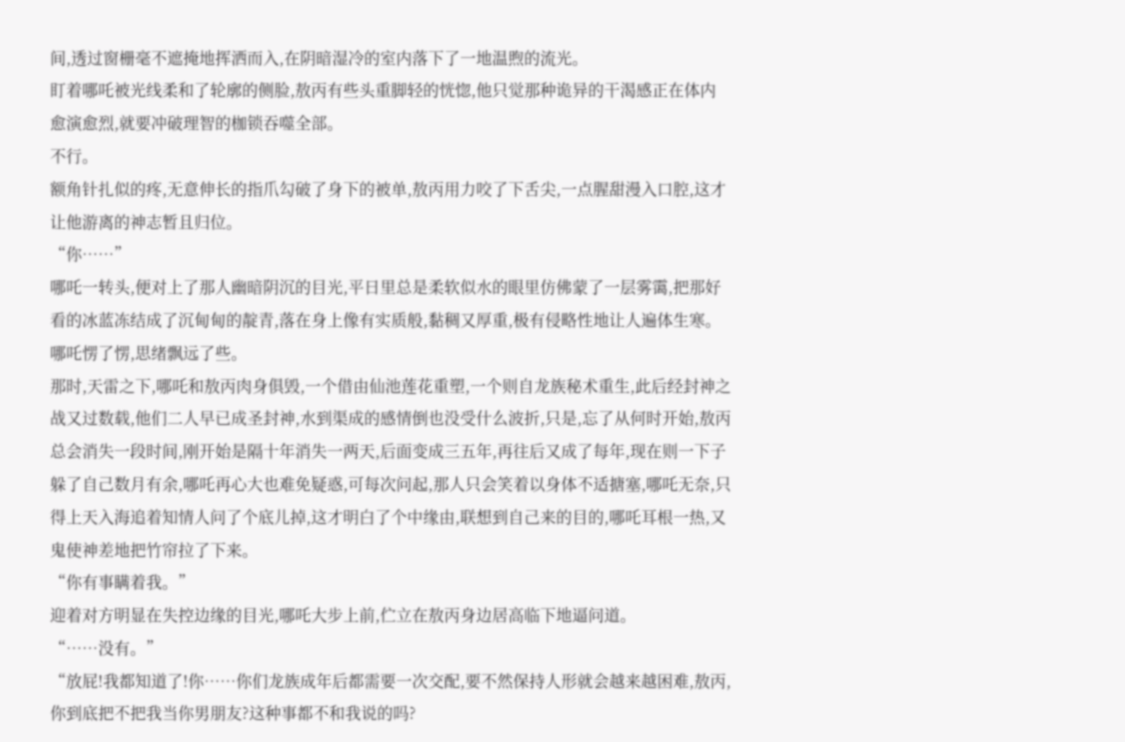间,透过窗栅毫不遮掩地挥洒而入,在阴暗湿冷的室内落下了一地温煦的流光。
盯着哪吒被光线柔和了轮廓的侧脸,敖丙有些头重脚轻的恍惚,他只觉那种诡异的干渴感正在体内愈演愈烈,就要冲破理智的枷锁吞噬全部。
不行。
额角针扎似的疼,无意伸长的指爪勾破了身下的被单,敖丙用力咬了下舌尖,一点腥甜漫入口腔,这才让他游离的神志暂且归位。
“你……”
哪吒一转头,便对上了那人幽暗阴沉的目光,平日里总是柔软似水的眼里仿佛蒙了一层雾霭,把那好看的冰蓝冻结成了沉甸甸的靛青,落在身上像有实质般,黏稠又厚重,极有侵略性地让人遍体生寒。
哪吒愣了愣,思绪飘远了些。
那时,天雷之下,哪吒和敖丙肉身俱毁,一个借由仙池莲花重塑,一个则自龙族秘术重生,此后经封神之战又过数载,他们二人早已成圣封神,水到渠成的感情倒也没受什么波折,只是,忘了从何时开始,敖丙总会消失一段时间,刚开始是隔十年消失一两天,后面变成三五年,再往后又成了每年,现在则一下子躲了自己数月有余,哪吒再心大也难免疑惑,可每次问起,那人只会笑着以身体不适搪塞,哪吒无奈,只得上天入海追着知情人问了个底儿掉,这才明白了个中缘由,联想到自己来的目的,哪吒耳根一热,又鬼使神差地把竹帘拉了下来。
“你有事瞒着我。”
迎着对方明显在失控边缘的目光,哪吒大步上前,伫立在敖丙身边居高临下地逼问道。
“……没有。”
“放屁!我都知道了!你……你们龙族成年后都需要一次交配,要不然保持人形就会越来越困难,敖丙,你到底把不把我当你男朋友?这种事都不和我说的吗?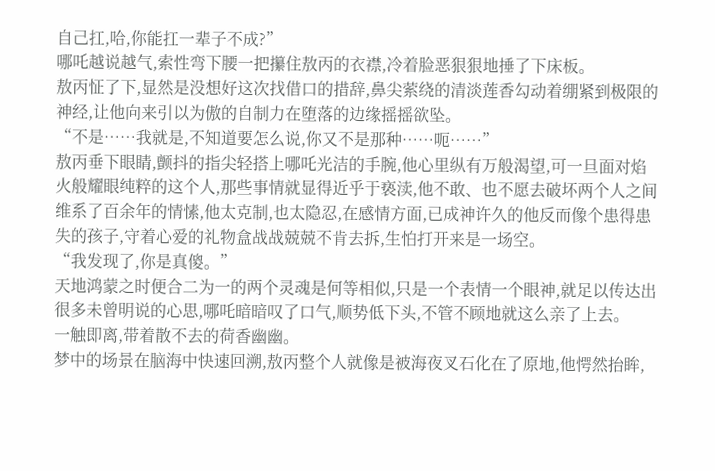自己扛,哈,你能扛一辈子不成?”
哪吒越说越气,索性弯下腰一把攥住敖丙的衣襟,冷着脸恶狠狠地捶了下床板。
敖丙怔了下,显然是没想好这次找借口的措辞,鼻尖萦绕的清淡莲香勾动着绷紧到极限的神经,让他向来引以为傲的自制力在堕落的边缘摇摇欲坠。
“不是……我就是,不知道要怎么说,你又不是那种……呃……”
敖丙垂下眼睛,颤抖的指尖轻搭上哪吒光洁的手腕,他心里纵有万般渴望,可一旦面对焰火般耀眼纯粹的这个人,那些事情就显得近乎于亵渎,他不敢、也不愿去破坏两个人之间维系了百余年的情愫,他太克制,也太隐忍,在感情方面,已成神许久的他反而像个患得患失的孩子,守着心爱的礼物盒战战兢兢不肯去拆,生怕打开来是一场空。
“我发现了,你是真傻。”
天地鸿蒙之时便合二为一的两个灵魂是何等相似,只是一个表情一个眼神,就足以传达出很多未曾明说的心思,哪吒暗暗叹了口气,顺势低下头,不管不顾地就这么亲了上去。
一触即离,带着散不去的荷香幽幽。
梦中的场景在脑海中快速回溯,敖丙整个人就像是被海夜叉石化在了原地,他愕然抬眸,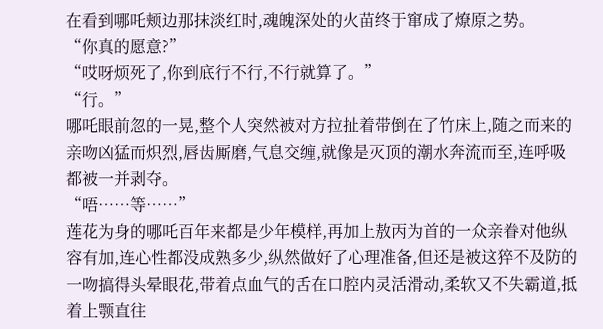在看到哪吒颊边那抹淡红时,魂魄深处的火苗终于窜成了燎原之势。
“你真的愿意?”
“哎呀烦死了,你到底行不行,不行就算了。”
“行。”
哪吒眼前忽的一晃,整个人突然被对方拉扯着带倒在了竹床上,随之而来的亲吻凶猛而炽烈,唇齿厮磨,气息交缠,就像是灭顶的潮水奔流而至,连呼吸都被一并剥夺。
“唔……等……”
莲花为身的哪吒百年来都是少年模样,再加上敖丙为首的一众亲眷对他纵容有加,连心性都没成熟多少,纵然做好了心理准备,但还是被这猝不及防的一吻搞得头晕眼花,带着点血气的舌在口腔内灵活滑动,柔软又不失霸道,抵着上颚直往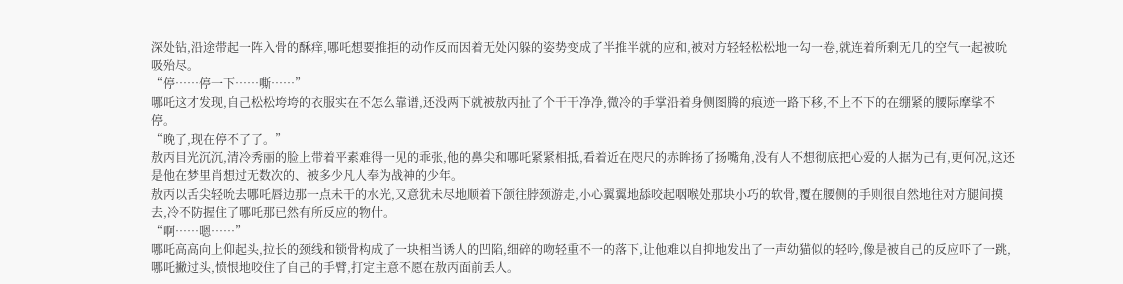深处钻,沿途带起一阵入骨的酥痒,哪吒想要推拒的动作反而因着无处闪躲的姿势变成了半推半就的应和,被对方轻轻松松地一勾一卷,就连着所剩无几的空气一起被吮吸殆尽。
“停……停一下……嘶……”
哪吒这才发现,自己松松垮垮的衣服实在不怎么靠谱,还没两下就被敖丙扯了个干干净净,微冷的手掌沿着身侧图腾的痕迹一路下移,不上不下的在绷紧的腰际摩挲不停。
“晚了,现在停不了了。”
敖丙目光沉沉,清冷秀丽的脸上带着平素难得一见的乖张,他的鼻尖和哪吒紧紧相抵,看着近在咫尺的赤眸扬了扬嘴角,没有人不想彻底把心爱的人据为己有,更何况,这还是他在梦里肖想过无数次的、被多少凡人奉为战神的少年。
敖丙以舌尖轻吮去哪吒唇边那一点未干的水光,又意犹未尽地顺着下颌往脖颈游走,小心翼翼地舔咬起咽喉处那块小巧的软骨,覆在腰侧的手则很自然地往对方腿间摸去,冷不防握住了哪吒那已然有所反应的物什。
“啊……嗯……”
哪吒高高向上仰起头,拉长的颈线和锁骨构成了一块相当诱人的凹陷,细碎的吻轻重不一的落下,让他难以自抑地发出了一声幼猫似的轻吟,像是被自己的反应吓了一跳,哪吒撇过头,愤恨地咬住了自己的手臂,打定主意不愿在敖丙面前丢人。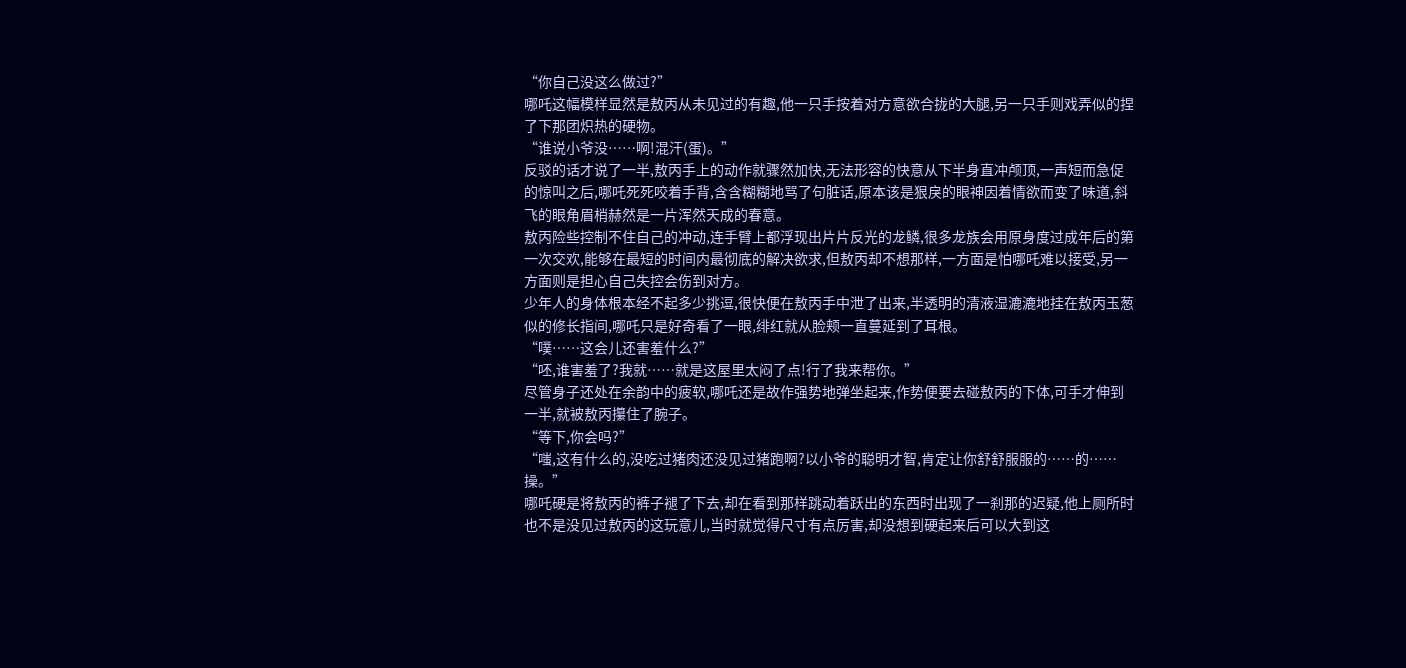“你自己没这么做过?”
哪吒这幅模样显然是敖丙从未见过的有趣,他一只手按着对方意欲合拢的大腿,另一只手则戏弄似的捏了下那团炽热的硬物。
“谁说小爷没……啊!混汗(蛋)。”
反驳的话才说了一半,敖丙手上的动作就骤然加快,无法形容的快意从下半身直冲颅顶,一声短而急促的惊叫之后,哪吒死死咬着手背,含含糊糊地骂了句脏话,原本该是狠戾的眼神因着情欲而变了味道,斜飞的眼角眉梢赫然是一片浑然天成的春意。
敖丙险些控制不住自己的冲动,连手臂上都浮现出片片反光的龙鳞,很多龙族会用原身度过成年后的第一次交欢,能够在最短的时间内最彻底的解决欲求,但敖丙却不想那样,一方面是怕哪吒难以接受,另一方面则是担心自己失控会伤到对方。
少年人的身体根本经不起多少挑逗,很快便在敖丙手中泄了出来,半透明的清液湿漉漉地挂在敖丙玉葱似的修长指间,哪吒只是好奇看了一眼,绯红就从脸颊一直蔓延到了耳根。
“噗……这会儿还害羞什么?”
“呸,谁害羞了?我就……就是这屋里太闷了点!行了我来帮你。”
尽管身子还处在余韵中的疲软,哪吒还是故作强势地弹坐起来,作势便要去碰敖丙的下体,可手才伸到一半,就被敖丙攥住了腕子。
“等下,你会吗?”
“嗤,这有什么的,没吃过猪肉还没见过猪跑啊?以小爷的聪明才智,肯定让你舒舒服服的……的……操。”
哪吒硬是将敖丙的裤子褪了下去,却在看到那样跳动着跃出的东西时出现了一刹那的迟疑,他上厕所时也不是没见过敖丙的这玩意儿,当时就觉得尺寸有点厉害,却没想到硬起来后可以大到这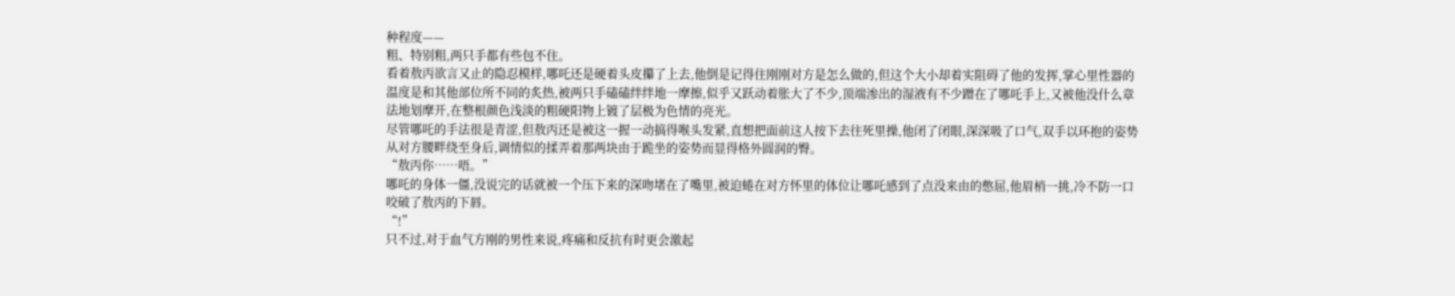种程度——
粗、特别粗,两只手都有些包不住。
看着敖丙欲言又止的隐忍模样,哪吒还是硬着头皮攥了上去,他倒是记得住刚刚对方是怎么做的,但这个大小却着实阻碍了他的发挥,掌心里性器的温度是和其他部位所不同的炙热,被两只手磕磕绊绊地一摩擦,似乎又跃动着胀大了不少,顶端渗出的湿液有不少蹭在了哪吒手上,又被他没什么章法地划摩开,在整根颜色浅淡的粗硬阳物上镀了层极为色情的亮光。
尽管哪吒的手法很是青涩,但敖丙还是被这一握一动搞得喉头发紧,直想把面前这人按下去往死里操,他闭了闭眼,深深吸了口气,双手以环抱的姿势从对方腰畔绕至身后,调情似的揉弄着那两块由于跪坐的姿势而显得格外圆润的臀。
“敖丙你……唔。”
哪吒的身体一僵,没说完的话就被一个压下来的深吻堵在了嘴里,被迫蜷在对方怀里的体位让哪吒感到了点没来由的憋屈,他眉梢一挑,冷不防一口咬破了敖丙的下唇。
“!”
只不过,对于血气方刚的男性来说,疼痛和反抗有时更会激起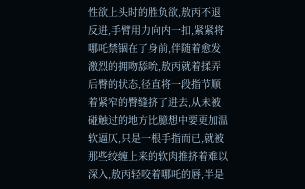性欲上头时的胜负欲,敖丙不退反进,手臂用力向内一扣,紧紧将哪吒禁锢在了身前,伴随着愈发激烈的拥吻舔吮,敖丙就着揉弄后臀的状态,径直将一段指节顺着紧窄的臀缝挤了进去,从未被碰触过的地方比臆想中要更加温软逼仄,只是一根手指而已,就被那些绞缠上来的软肉推挤着难以深入,敖丙轻咬着哪吒的唇,半是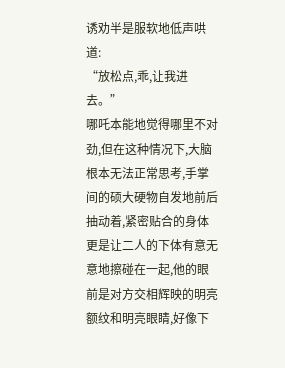诱劝半是服软地低声哄道:
“放松点,乖,让我进去。”
哪吒本能地觉得哪里不对劲,但在这种情况下,大脑根本无法正常思考,手掌间的硕大硬物自发地前后抽动着,紧密贴合的身体更是让二人的下体有意无意地擦碰在一起,他的眼前是对方交相辉映的明亮额纹和明亮眼睛,好像下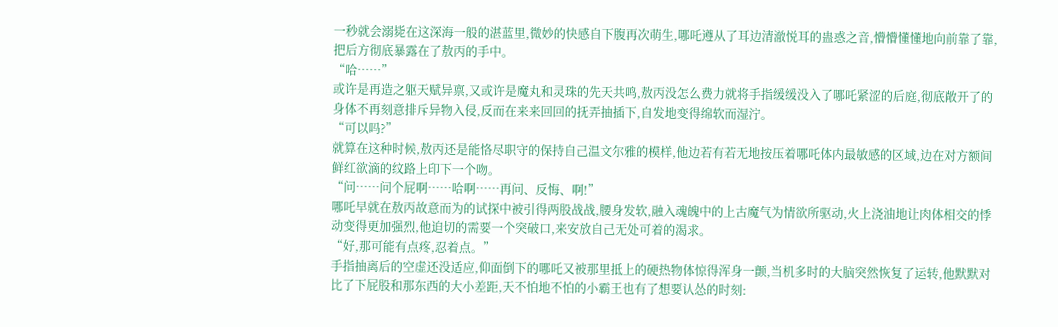一秒就会溺毙在这深海一般的湛蓝里,微妙的快感自下腹再次萌生,哪吒遵从了耳边清澈悦耳的蛊惑之音,懵懵懂懂地向前靠了靠,把后方彻底暴露在了敖丙的手中。
“哈……”
或许是再造之躯天赋异禀,又或许是魔丸和灵珠的先天共鸣,敖丙没怎么费力就将手指缓缓没入了哪吒紧涩的后庭,彻底敞开了的身体不再刻意排斥异物入侵,反而在来来回回的抚弄抽插下,自发地变得绵软而湿泞。
“可以吗?”
就算在这种时候,敖丙还是能恪尽职守的保持自己温文尔雅的模样,他边若有若无地按压着哪吒体内最敏感的区域,边在对方额间鲜红欲滴的纹路上印下一个吻。
“问……问个屁啊……哈啊……再问、反悔、啊!”
哪吒早就在敖丙故意而为的试探中被引得两股战战,腰身发软,融入魂魄中的上古魔气为情欲所驱动,火上浇油地让肉体相交的悸动变得更加强烈,他迫切的需要一个突破口,来安放自己无处可着的渴求。
“好,那可能有点疼,忍着点。”
手指抽离后的空虚还没适应,仰面倒下的哪吒又被那里抵上的硬热物体惊得浑身一颤,当机多时的大脑突然恢复了运转,他默默对比了下屁股和那东西的大小差距,天不怕地不怕的小霸王也有了想要认怂的时刻: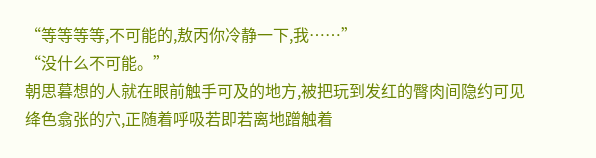“等等等等,不可能的,敖丙你冷静一下,我……”
“没什么不可能。”
朝思暮想的人就在眼前触手可及的地方,被把玩到发红的臀肉间隐约可见绛色翕张的穴,正随着呼吸若即若离地蹭触着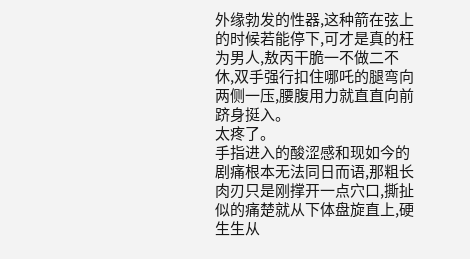外缘勃发的性器,这种箭在弦上的时候若能停下,可才是真的枉为男人,敖丙干脆一不做二不休,双手强行扣住哪吒的腿弯向两侧一压,腰腹用力就直直向前跻身挺入。
太疼了。
手指进入的酸涩感和现如今的剧痛根本无法同日而语,那粗长肉刃只是刚撑开一点穴口,撕扯似的痛楚就从下体盘旋直上,硬生生从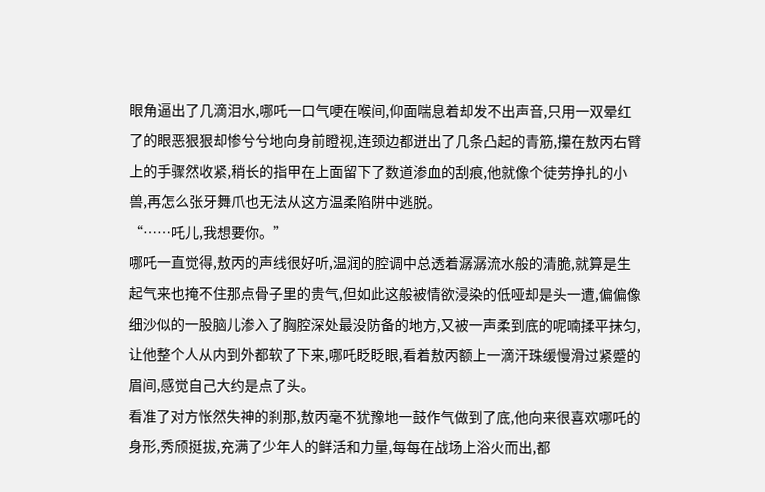眼角逼出了几滴泪水,哪吒一口气哽在喉间,仰面喘息着却发不出声音,只用一双晕红了的眼恶狠狠却惨兮兮地向身前瞪视,连颈边都迸出了几条凸起的青筋,攥在敖丙右臂上的手骤然收紧,稍长的指甲在上面留下了数道渗血的刮痕,他就像个徒劳挣扎的小兽,再怎么张牙舞爪也无法从这方温柔陷阱中逃脱。
“……吒儿,我想要你。”
哪吒一直觉得,敖丙的声线很好听,温润的腔调中总透着潺潺流水般的清脆,就算是生起气来也掩不住那点骨子里的贵气,但如此这般被情欲浸染的低哑却是头一遭,偏偏像细沙似的一股脑儿渗入了胸腔深处最没防备的地方,又被一声柔到底的呢喃揉平抹匀,让他整个人从内到外都软了下来,哪吒眨眨眼,看着敖丙额上一滴汗珠缓慢滑过紧蹙的眉间,感觉自己大约是点了头。
看准了对方怅然失神的刹那,敖丙毫不犹豫地一鼓作气做到了底,他向来很喜欢哪吒的身形,秀颀挺拔,充满了少年人的鲜活和力量,每每在战场上浴火而出,都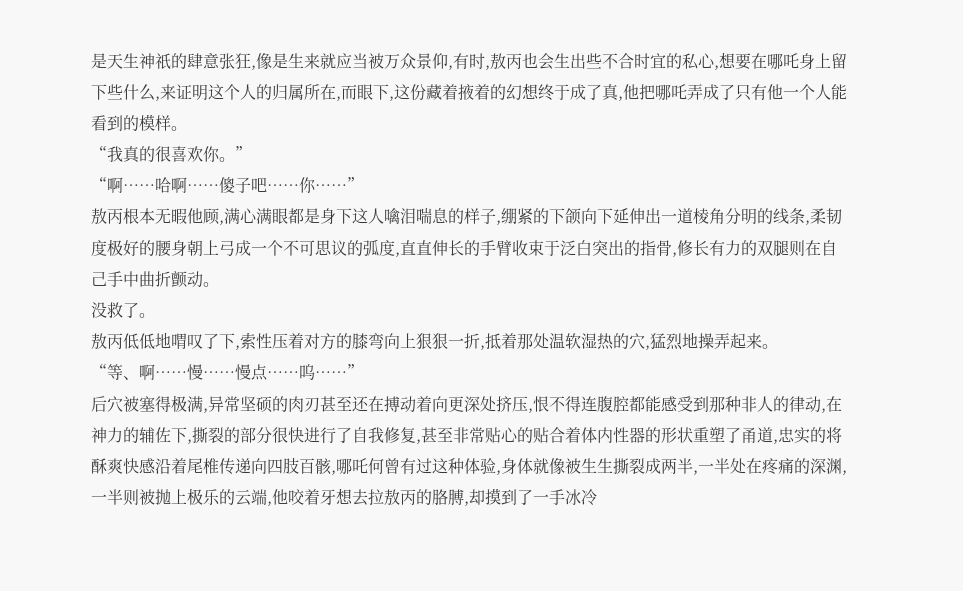是天生神祇的肆意张狂,像是生来就应当被万众景仰,有时,敖丙也会生出些不合时宜的私心,想要在哪吒身上留下些什么,来证明这个人的归属所在,而眼下,这份藏着掖着的幻想终于成了真,他把哪吒弄成了只有他一个人能看到的模样。
“我真的很喜欢你。”
“啊……哈啊……傻子吧……你……”
敖丙根本无暇他顾,满心满眼都是身下这人噙泪喘息的样子,绷紧的下颌向下延伸出一道棱角分明的线条,柔韧度极好的腰身朝上弓成一个不可思议的弧度,直直伸长的手臂收束于泛白突出的指骨,修长有力的双腿则在自己手中曲折颤动。
没救了。
敖丙低低地喟叹了下,索性压着对方的膝弯向上狠狠一折,抵着那处温软湿热的穴,猛烈地操弄起来。
“等、啊……慢……慢点……呜……”
后穴被塞得极满,异常坚硕的肉刃甚至还在搏动着向更深处挤压,恨不得连腹腔都能感受到那种非人的律动,在神力的辅佐下,撕裂的部分很快进行了自我修复,甚至非常贴心的贴合着体内性器的形状重塑了甬道,忠实的将酥爽快感沿着尾椎传递向四肢百骸,哪吒何曾有过这种体验,身体就像被生生撕裂成两半,一半处在疼痛的深渊,一半则被抛上极乐的云端,他咬着牙想去拉敖丙的胳膊,却摸到了一手冰冷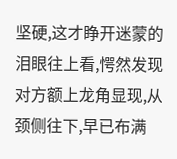坚硬,这才睁开迷蒙的泪眼往上看,愕然发现对方额上龙角显现,从颈侧往下,早已布满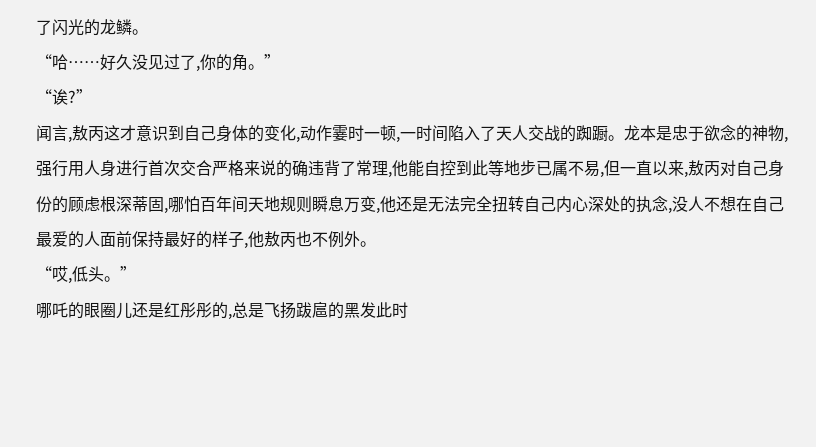了闪光的龙鳞。
“哈……好久没见过了,你的角。”
“诶?”
闻言,敖丙这才意识到自己身体的变化,动作霎时一顿,一时间陷入了天人交战的踟蹰。龙本是忠于欲念的神物,强行用人身进行首次交合严格来说的确违背了常理,他能自控到此等地步已属不易,但一直以来,敖丙对自己身份的顾虑根深蒂固,哪怕百年间天地规则瞬息万变,他还是无法完全扭转自己内心深处的执念,没人不想在自己最爱的人面前保持最好的样子,他敖丙也不例外。
“哎,低头。”
哪吒的眼圈儿还是红彤彤的,总是飞扬跋扈的黑发此时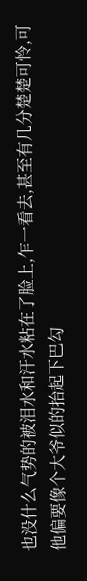也没什么气势的被泪水和汗水粘在了脸上,乍一看去,甚至有几分楚楚可怜,可他偏要像个大爷似的抬起下巴勾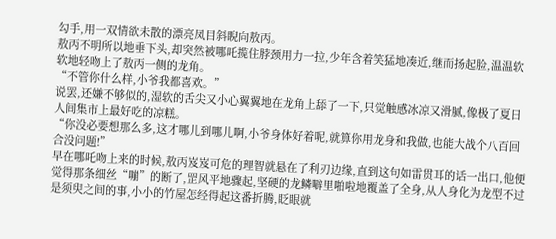勾手,用一双情欲未散的漂亮凤目斜睨向敖丙。
敖丙不明所以地垂下头,却突然被哪吒揽住脖颈用力一拉,少年含着笑猛地凑近,继而扬起脸,温温软软地轻吻上了敖丙一侧的龙角。
“不管你什么样,小爷我都喜欢。”
说罢,还嫌不够似的,湿软的舌尖又小心翼翼地在龙角上舔了一下,只觉触感冰凉又滑腻,像极了夏日人间集市上最好吃的凉糕。
“你没必要想那么多,这才哪儿到哪儿啊,小爷身体好着呢,就算你用龙身和我做,也能大战个八百回合没问题!”
早在哪吒吻上来的时候,敖丙岌岌可危的理智就悬在了利刃边缘,直到这句如雷贯耳的话一出口,他便觉得那条细丝“嘣”的断了,罡风平地骤起,坚硬的龙鳞噼里啪啦地覆盖了全身,从人身化为龙型不过是须臾之间的事,小小的竹屋怎经得起这番折腾,眨眼就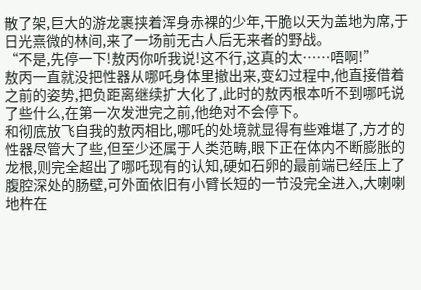散了架,巨大的游龙裹挟着浑身赤裸的少年,干脆以天为盖地为席,于日光熹微的林间,来了一场前无古人后无来者的野战。
“不是,先停一下!敖丙你听我说!这不行,这真的太……唔啊!”
敖丙一直就没把性器从哪吒身体里撤出来,变幻过程中,他直接借着之前的姿势,把负距离继续扩大化了,此时的敖丙根本听不到哪吒说了些什么,在第一次发泄完之前,他绝对不会停下。
和彻底放飞自我的敖丙相比,哪吒的处境就显得有些难堪了,方才的性器尽管大了些,但至少还属于人类范畴,眼下正在体内不断膨胀的龙根,则完全超出了哪吒现有的认知,硬如石卵的最前端已经压上了腹腔深处的肠壁,可外面依旧有小臂长短的一节没完全进入,大喇喇地杵在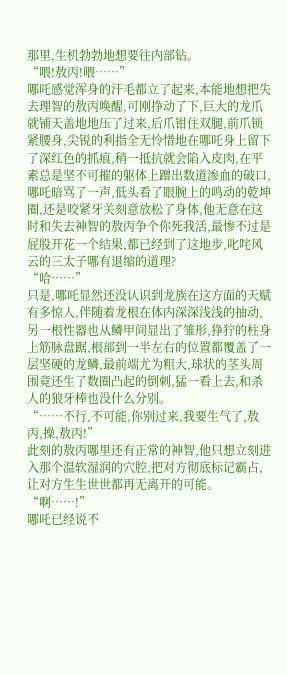那里,生机勃勃地想要往内部钻。
“喂!敖丙!喂……”
哪吒感觉浑身的汗毛都立了起来,本能地想把失去理智的敖丙唤醒,可刚挣动了下,巨大的龙爪就铺天盖地地压了过来,后爪钳住双腿,前爪锁紧腰身,尖锐的利指全无怜惜地在哪吒身上留下了深红色的抓痕,稍一抵抗就会陷入皮肉,在平素总是坚不可摧的躯体上蹭出数道渗血的破口,哪吒暗骂了一声,低头看了眼腕上的鸣动的乾坤圈,还是咬紧牙关刻意放松了身体,他无意在这时和失去神智的敖丙争个你死我活,最惨不过是屁股开花一个结果,都已经到了这地步,叱咤风云的三太子哪有退缩的道理?
“哈……”
只是,哪吒显然还没认识到龙族在这方面的天赋有多惊人,伴随着龙根在体内深深浅浅的抽动,另一根性器也从鳞甲间显出了雏形,狰狞的柱身上筋脉盘踞,根部到一半左右的位置都覆盖了一层坚硬的龙鳞,最前端尤为粗大,球状的茎头周围竟还生了数圈凸起的倒刺,猛一看上去,和杀人的狼牙棒也没什么分别。
“……不行,不可能,你别过来,我要生气了,敖丙,操,敖丙!”
此刻的敖丙哪里还有正常的神智,他只想立刻进入那个温软湿润的穴腔,把对方彻底标记霸占,让对方生生世世都再无离开的可能。
“啊……!”
哪吒已经说不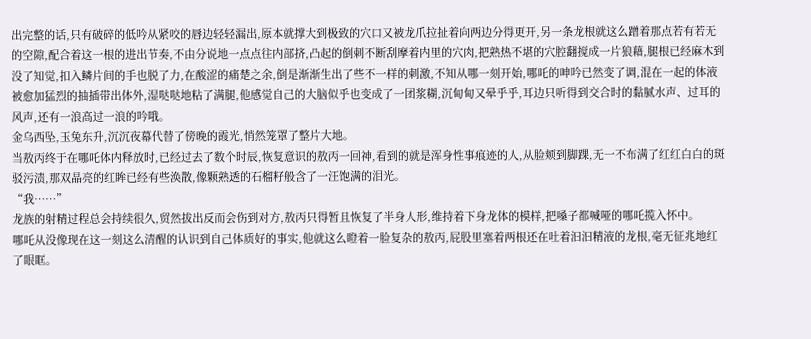出完整的话,只有破碎的低吟从紧咬的唇边轻轻漏出,原本就撑大到极致的穴口又被龙爪拉扯着向两边分得更开,另一条龙根就这么蹭着那点若有若无的空隙,配合着这一根的进出节奏,不由分说地一点点往内部挤,凸起的倒刺不断刮摩着内里的穴肉,把熟热不堪的穴腔翻搅成一片狼藉,腿根已经麻木到没了知觉,扣入鳞片间的手也脱了力,在酸涩的痛楚之余,倒是渐渐生出了些不一样的刺激,不知从哪一刻开始,哪吒的呻吟已然变了调,混在一起的体液被愈加猛烈的抽插带出体外,湿哒哒地粘了满腿,他感觉自己的大脑似乎也变成了一团浆糊,沉甸甸又晕乎乎,耳边只听得到交合时的黏腻水声、过耳的风声,还有一浪高过一浪的吟哦。
金乌西坠,玉兔东升,沉沉夜幕代替了傍晚的霞光,悄然笼罩了整片大地。
当敖丙终于在哪吒体内释放时,已经过去了数个时辰,恢复意识的敖丙一回神,看到的就是浑身性事痕迹的人,从脸颊到脚踝,无一不布满了红红白白的斑驳污渍,那双晶亮的红眸已经有些涣散,像颗熟透的石榴籽般含了一汪饱满的泪光。
“我……”
龙族的射精过程总会持续很久,贸然拔出反而会伤到对方,敖丙只得暂且恢复了半身人形,维持着下身龙体的模样,把嗓子都喊哑的哪吒揽入怀中。
哪吒从没像现在这一刻这么清醒的认识到自己体质好的事实,他就这么瞪着一脸复杂的敖丙,屁股里塞着两根还在吐着汩汩精液的龙根,毫无征兆地红了眼眶。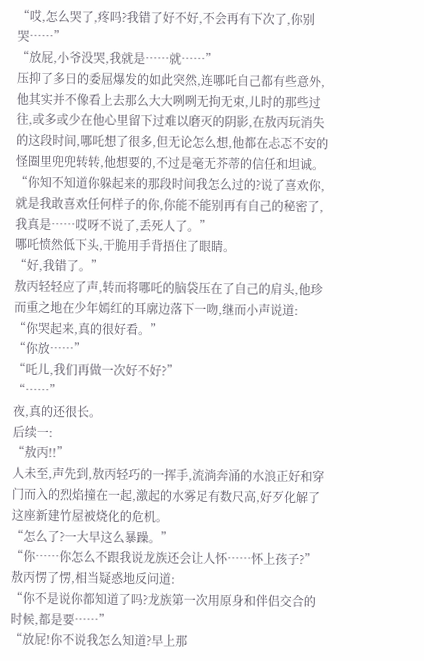“哎,怎么哭了,疼吗?我错了好不好,不会再有下次了,你别哭……”
“放屁,小爷没哭,我就是……就……”
压抑了多日的委屈爆发的如此突然,连哪吒自己都有些意外,他其实并不像看上去那么大大咧咧无拘无束,儿时的那些过往,或多或少在他心里留下过难以磨灭的阴影,在敖丙玩消失的这段时间,哪吒想了很多,但无论怎么想,他都在忐忑不安的怪圈里兜兜转转,他想要的,不过是毫无芥蒂的信任和坦诚。
“你知不知道你躲起来的那段时间我怎么过的?说了喜欢你,就是我敢喜欢任何样子的你,你能不能别再有自己的秘密了,我真是……哎呀不说了,丢死人了。”
哪吒愤然低下头,干脆用手背捂住了眼睛。
“好,我错了。”
敖丙轻轻应了声,转而将哪吒的脑袋压在了自己的肩头,他珍而重之地在少年嫣红的耳廓边落下一吻,继而小声说道:
“你哭起来,真的很好看。”
“你放……”
“吒儿,我们再做一次好不好?”
“……”
夜,真的还很长。
后续一:
“敖丙!!”
人未至,声先到,敖丙轻巧的一挥手,流淌奔涌的水浪正好和穿门而入的烈焰撞在一起,激起的水雾足有数尺高,好歹化解了这座新建竹屋被烧化的危机。
“怎么了?一大早这么暴躁。”
“你……你怎么不跟我说龙族还会让人怀……怀上孩子?”
敖丙愣了愣,相当疑惑地反问道:
“你不是说你都知道了吗?龙族第一次用原身和伴侣交合的时候,都是要……”
“放屁!你不说我怎么知道?早上那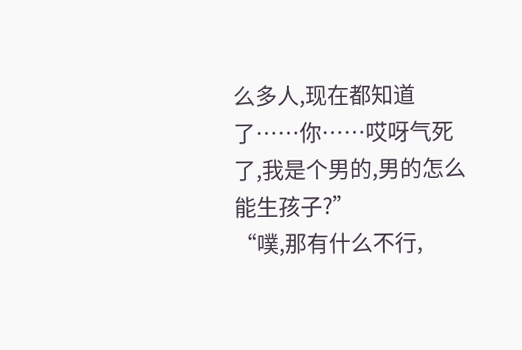么多人,现在都知道了……你……哎呀气死了,我是个男的,男的怎么能生孩子?”
“噗,那有什么不行,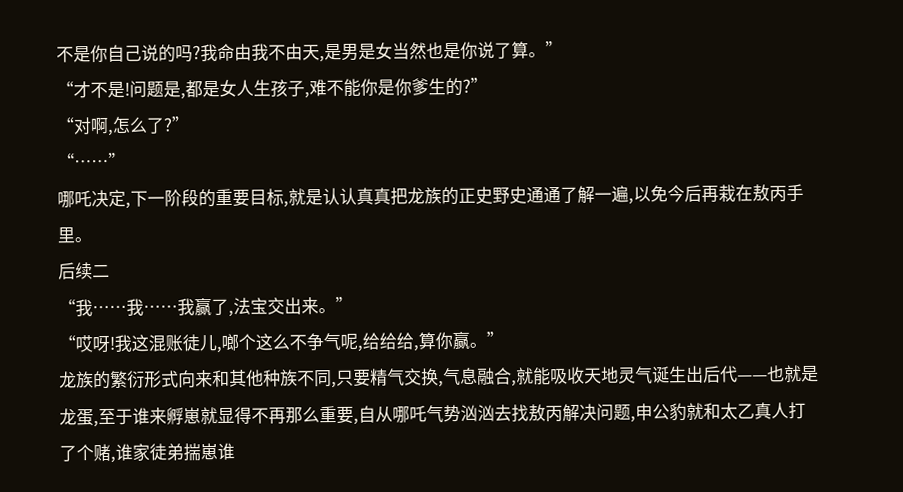不是你自己说的吗?我命由我不由天,是男是女当然也是你说了算。”
“才不是!问题是,都是女人生孩子,难不能你是你爹生的?”
“对啊,怎么了?”
“……”
哪吒决定,下一阶段的重要目标,就是认认真真把龙族的正史野史通通了解一遍,以免今后再栽在敖丙手里。
后续二
“我……我……我赢了,法宝交出来。”
“哎呀!我这混账徒儿,啷个这么不争气呢,给给给,算你赢。”
龙族的繁衍形式向来和其他种族不同,只要精气交换,气息融合,就能吸收天地灵气诞生出后代——也就是龙蛋,至于谁来孵崽就显得不再那么重要,自从哪吒气势汹汹去找敖丙解决问题,申公豹就和太乙真人打了个赌,谁家徒弟揣崽谁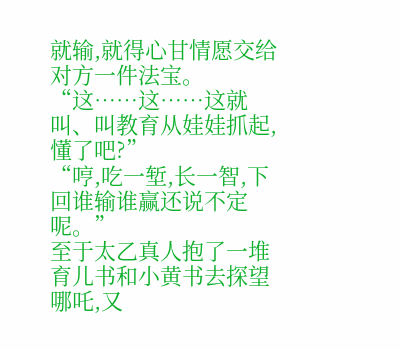就输,就得心甘情愿交给对方一件法宝。
“这……这……这就叫、叫教育从娃娃抓起,懂了吧?”
“哼,吃一堑,长一智,下回谁输谁赢还说不定呢。”
至于太乙真人抱了一堆育儿书和小黄书去探望哪吒,又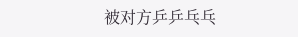被对方乒乒乓乓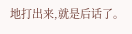地打出来,就是后话了。